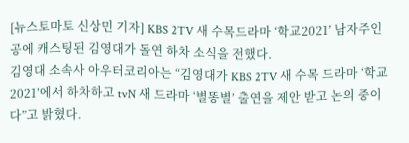[뉴스토마토 신상민 기자] KBS 2TV 새 수목드라마 ‘학교2021’ 남자주인공에 캐스팅된 김영대가 돌연 하차 소식을 전했다.
김영대 소속사 아우터코리아는 “김영대가 KBS 2TV 새 수목 드라마 ‘학교 2021’에서 하차하고 tvN 새 드라마 ‘별똥별’ 출연을 제안 받고 논의 중이다”고 밝혔다.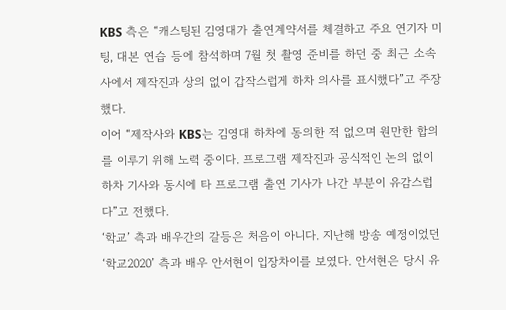KBS 측은 “캐스팅된 김영대가 출연계약서를 체결하고 주요 연기자 미팅, 대본 연습 등에 참석하며 7월 첫 촬영 준비를 하던 중 최근 소속사에서 제작진과 상의 없이 갑작스럽게 하차 의사를 표시했다”고 주장했다.
이어 “제작사와 KBS는 김영대 하차에 동의한 적 없으며 원만한 합의를 이루기 위해 노력 중이다. 프로그램 제작진과 공식적인 논의 없이 하차 기사와 동시에 타 프로그램 출연 기사가 나간 부분이 유감스럽다”고 전했다.
‘학교’ 측과 배우간의 갈등은 처음이 아니다. 지난해 방송 예정이었던 ‘학교2020’ 측과 배우 안서현이 입장차이를 보였다. 안서현은 당시 유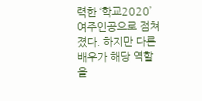력한 ‘학교2020’ 여주인공으로 점쳐졌다. 하지만 다른 배우가 해당 역할을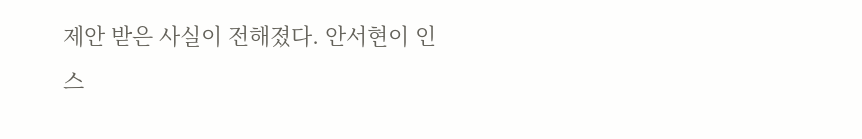제안 받은 사실이 전해졌다. 안서현이 인스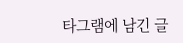타그램에 남긴 글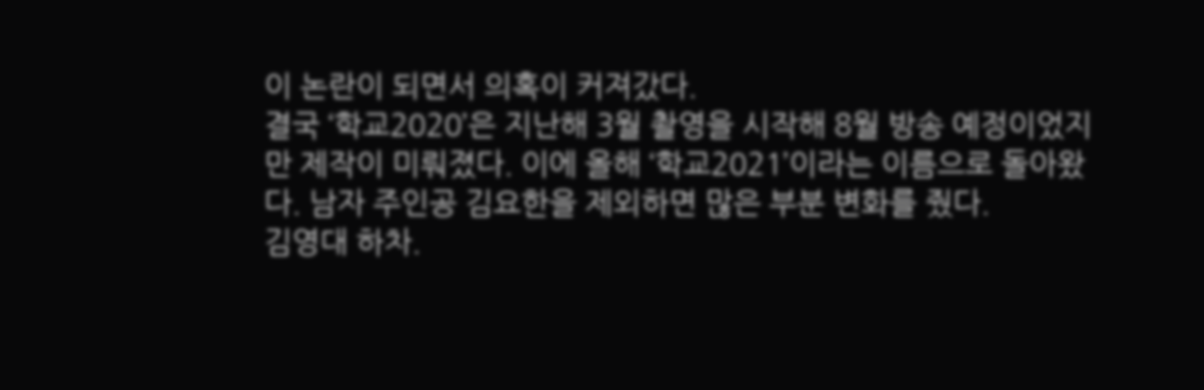이 논란이 되면서 의혹이 커져갔다.
결국 ‘학교2020’은 지난해 3월 촬영을 시작해 8월 방송 예정이었지만 제작이 미뤄졌다. 이에 올해 ‘학교2021’이라는 이름으로 돌아왔다. 남자 주인공 김요한을 제외하면 많은 부분 변화를 줬다.
김영대 하차.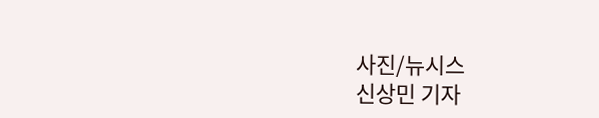사진/뉴시스
신상민 기자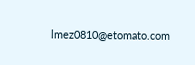lmez0810@etomato.com